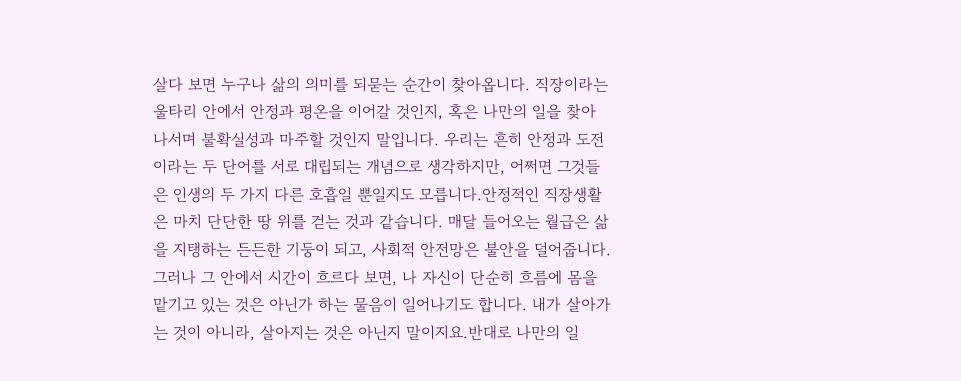살다 보면 누구나 삶의 의미를 되묻는 순간이 찾아옵니다. 직장이라는 울타리 안에서 안정과 평온을 이어갈 것인지, 혹은 나만의 일을 찾아 나서며 불확실성과 마주할 것인지 말입니다. 우리는 흔히 안정과 도전이라는 두 단어를 서로 대립되는 개념으로 생각하지만, 어쩌면 그것들은 인생의 두 가지 다른 호흡일 뿐일지도 모릅니다.안정적인 직장생활은 마치 단단한 땅 위를 걷는 것과 같습니다. 매달 들어오는 월급은 삶을 지탱하는 든든한 기둥이 되고, 사회적 안전망은 불안을 덜어줍니다. 그러나 그 안에서 시간이 흐르다 보면, 나 자신이 단순히 흐름에 몸을 맡기고 있는 것은 아닌가 하는 물음이 일어나기도 합니다. 내가 살아가는 것이 아니라, 살아지는 것은 아닌지 말이지요.반대로 나만의 일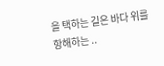을 택하는 길은 바다 위를 항해하는 ..